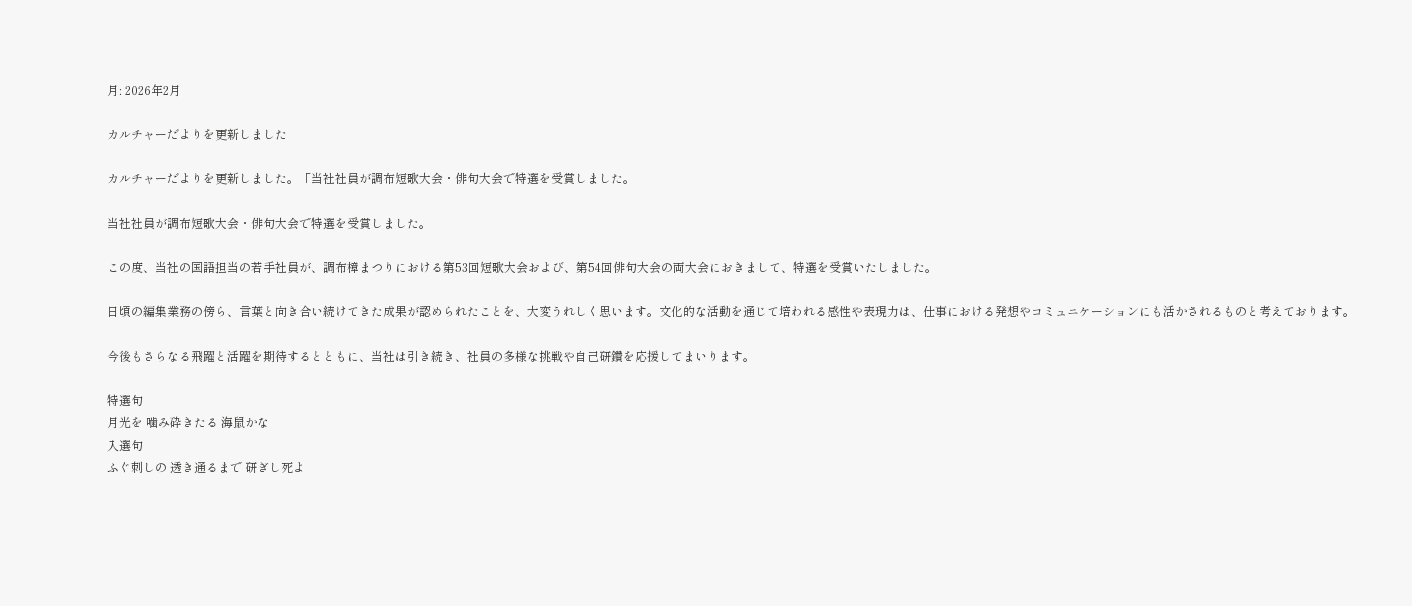月: 2026年2月

カルチャーだよりを更新しました

カルチャーだよりを更新しました。「当社社員が調布短歌大会・俳句大会で特選を受賞しました。

当社社員が調布短歌大会・俳句大会で特選を受賞しました。

この度、当社の国語担当の若手社員が、調布樟まつりにおける第53回短歌大会および、第54回俳句大会の両大会におきまして、特選を受賞いたしました。

日頃の編集業務の傍ら、言葉と向き合い続けてきた成果が認められたことを、大変うれしく思います。文化的な活動を通じて培われる感性や表現力は、仕事における発想やコミュニケーションにも活かされるものと考えております。

今後もさらなる飛躍と活躍を期待するとともに、当社は引き続き、社員の多様な挑戦や自己研鑽を応援してまいります。

特選句
月光を 噛み砕きたる 海鼠かな
入選句
ふぐ刺しの 透き通るまで 研ぎし死よ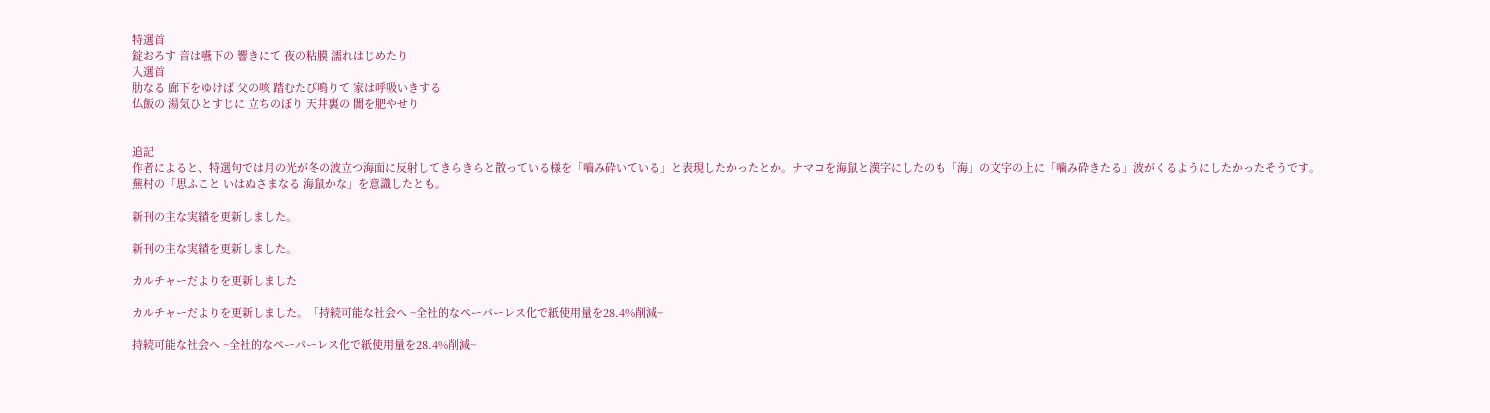特選首
錠おろす 音は嚥下の 響きにて 夜の粘膜 濡れはじめたり
入選首
肋なる 廊下をゆけば 父の咳 踏むたび鳴りて 家は呼吸いきする
仏飯の 湯気ひとすじに 立ちのぼり 天井裏の 闇を肥やせり


追記
作者によると、特選句では月の光が冬の波立つ海面に反射してきらきらと散っている様を「嚙み砕いている」と表現したかったとか。ナマコを海鼠と漢字にしたのも「海」の文字の上に「噛み砕きたる」波がくるようにしたかったそうです。
蕪村の「思ふこと いはぬさまなる 海鼠かな」を意識したとも。

新刊の主な実績を更新しました。

新刊の主な実績を更新しました。

カルチャーだよりを更新しました

カルチャーだよりを更新しました。「持続可能な社会へ ~全社的なペーパーレス化で紙使用量を28.4%削減~

持続可能な社会へ ~全社的なペーパーレス化で紙使用量を28.4%削減~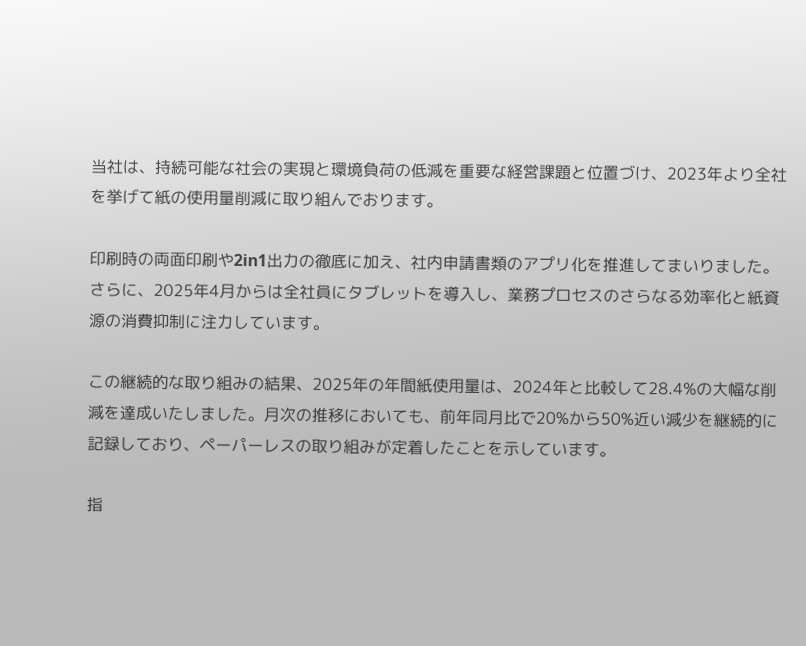当社は、持続可能な社会の実現と環境負荷の低減を重要な経営課題と位置づけ、2023年より全社を挙げて紙の使用量削減に取り組んでおります。

印刷時の両面印刷や2in1出力の徹底に加え、社内申請書類のアプリ化を推進してまいりました。さらに、2025年4月からは全社員にタブレットを導入し、業務プロセスのさらなる効率化と紙資源の消費抑制に注力しています。

この継続的な取り組みの結果、2025年の年間紙使用量は、2024年と比較して28.4%の大幅な削減を達成いたしました。月次の推移においても、前年同月比で20%から50%近い減少を継続的に記録しており、ペーパーレスの取り組みが定着したことを示しています。

指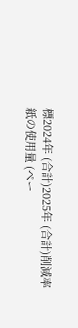標2024年 (合計)2025年 (合計)削減率
紙の使用量 (ペー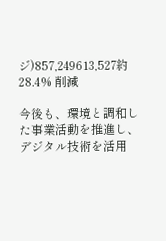ジ)857,249613,527約28.4% 削減

今後も、環境と調和した事業活動を推進し、デジタル技術を活用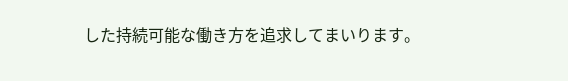した持続可能な働き方を追求してまいります。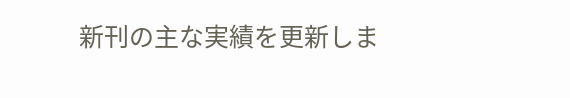新刊の主な実績を更新しま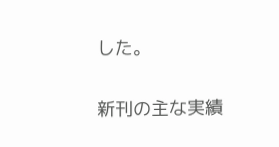した。

新刊の主な実績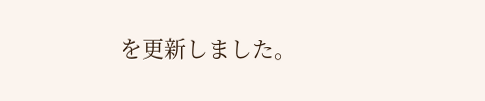を更新しました。